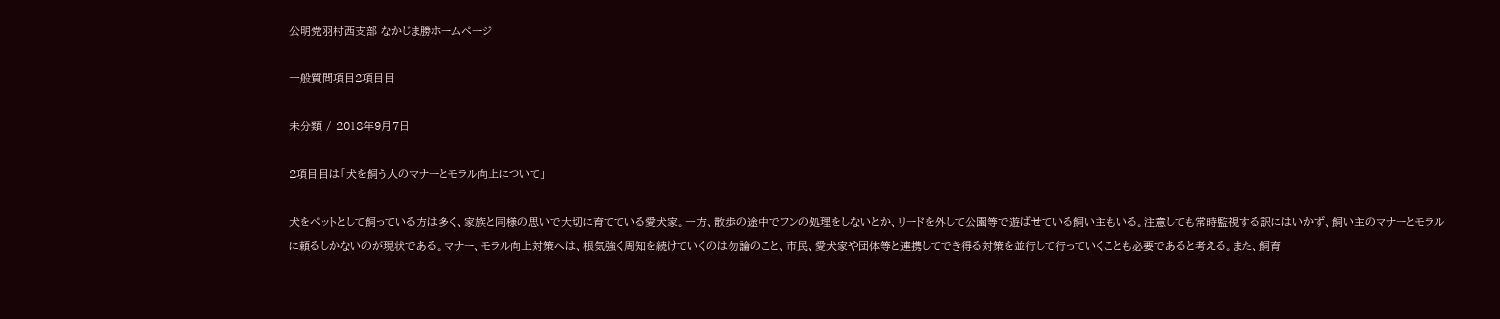公明党羽村西支部 なかじま勝ホームページ

一般質問項目2項目目

未分類 / 2018年9月7日

2項目目は「犬を飼う人のマナーとモラル向上について」

犬をペットとして飼っている方は多く、家族と同様の思いで大切に育てている愛犬家。一方、散歩の途中でフンの処理をしないとか、リードを外して公園等で遊ばせている飼い主もいる。注意しても常時監視する訳にはいかず、飼い主のマナーとモラルに頼るしかないのが現状である。マナー、モラル向上対策へは、根気強く周知を続けていくのは勿論のこと、市民、愛犬家や団体等と連携してでき得る対策を並行して行っていくことも必要であると考える。また、飼育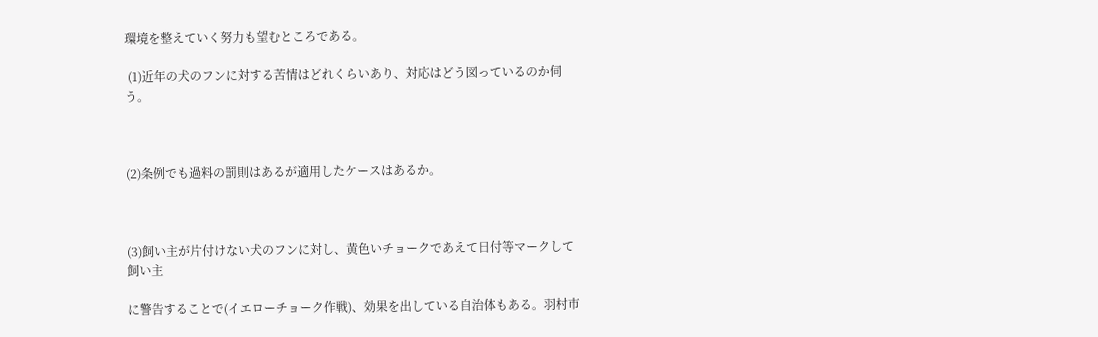環境を整えていく努力も望むところである。

 (1)近年の犬のフンに対する苦情はどれくらいあり、対応はどう図っているのか伺う。



(2)条例でも過料の罰則はあるが適用したケースはあるか。



(3)飼い主が片付けない犬のフンに対し、黄色いチョークであえて日付等マークして飼い主

に警告することで(イエローチョーク作戦)、効果を出している自治体もある。羽村市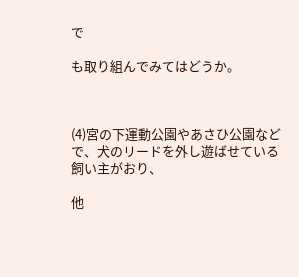で

も取り組んでみてはどうか。



(4)宮の下運動公園やあさひ公園などで、犬のリードを外し遊ばせている飼い主がおり、

他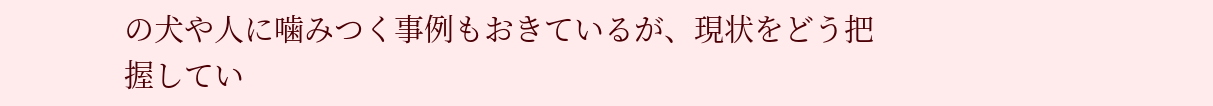の犬や人に噛みつく事例もおきているが、現状をどう把握してい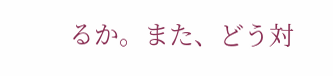るか。また、どう対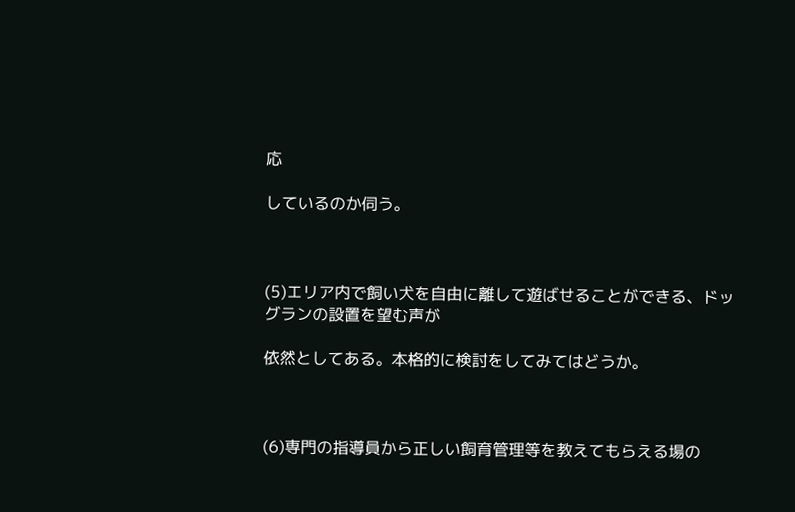応

しているのか伺う。



(5)エリア内で飼い犬を自由に離して遊ばせることができる、ドッグランの設置を望む声が

依然としてある。本格的に検討をしてみてはどうか。



(6)専門の指導員から正しい飼育管理等を教えてもらえる場の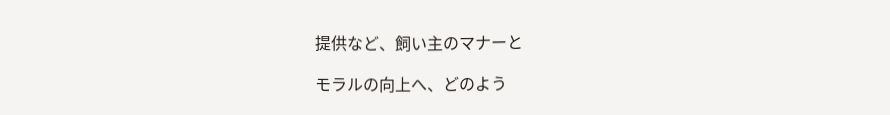提供など、飼い主のマナーと

モラルの向上へ、どのよう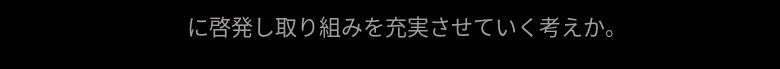に啓発し取り組みを充実させていく考えか。